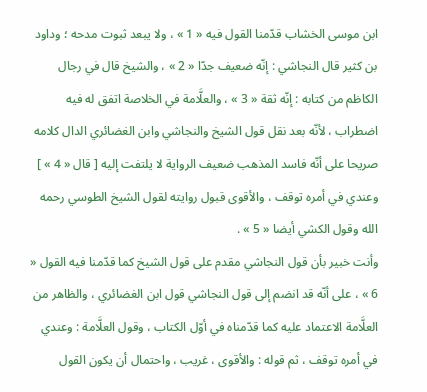ابن موسى الخشاب قدّمنا القول فيه « 1 » ، ولا يبعد ثبوت مدحه ؛ وداود بن كثير قال النجاشي : إنّه ضعيف جدّا « 2 » ، والشيخ قال في رجال الكاظم من كتابه : إنّه ثقة « 3 » ، والعلَّامة في الخلاصة اتفق له فيه اضطراب ، لأنّه بعد نقل قول الشيخ والنجاشي وابن الغضائري الدال كلامه صريحا على أنّه فاسد المذهب ضعيف الرواية لا يلتفت إليه [ قال « 4 » ] وعندي في أمره توقف ، والأقوى قبول روايته لقول الشيخ الطوسي رحمه الله وقول الكشي أيضا « 5 » .
وأنت خبير بأن قول النجاشي مقدم على قول الشيخ كما قدّمنا فيه القول « 6 » ، على أنّه قد انضم إلى قول النجاشي قول ابن الغضائري ، والظاهر من العلَّامة الاعتماد عليه كما قدّمناه في أوّل الكتاب ، وقول العلَّامة : وعندي في أمره توقف ، ثم قوله : والأقوى ، غريب ، واحتمال أن يكون القول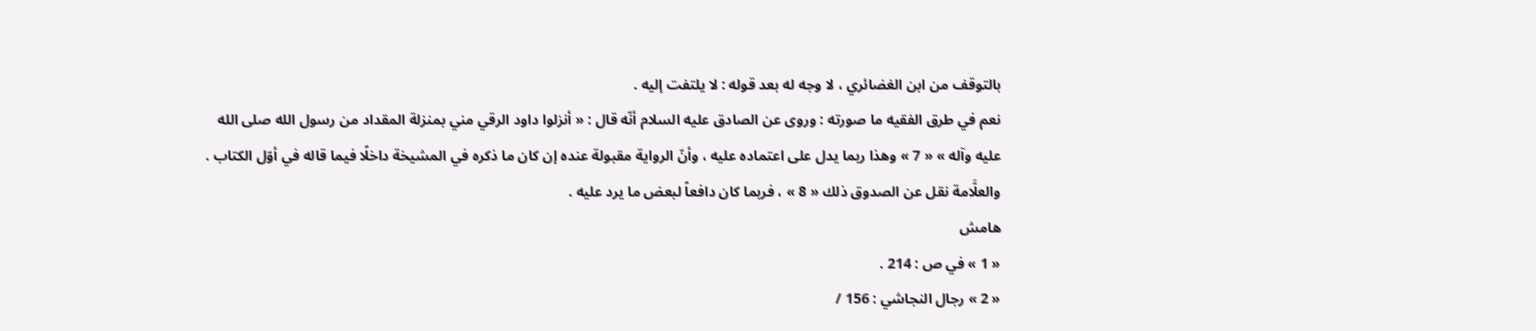بالتوقف من ابن الغضائري ، لا وجه له بعد قوله : لا يلتفت إليه .
نعم في طرق الفقيه ما صورته : وروى عن الصادق عليه السلام أنّه قال : « أنزلوا داود الرقي مني بمنزلة المقداد من رسول الله صلى الله عليه وآله » « 7 » وهذا ربما يدل على اعتماده عليه ، وأنّ الرواية مقبولة عنده إن كان ما ذكره في المشيخة داخلًا فيما قاله في أوّل الكتاب . والعلَّامة نقل عن الصدوق ذلك « 8 » ، فربما كان دافعاً لبعض ما يرد عليه .
هامش
« 1 » في ص : 214 .
« 2 » رجال النجاشي : 156 /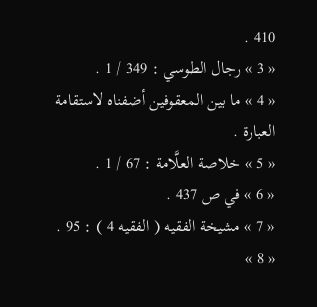410 .
« 3 » رجال الطوسي : 349 / 1 .
« 4 » ما بين المعقوفين أضفناه لاستقامة العبارة .
« 5 » خلاصة العلَّامة : 67 / 1 .
« 6 » في ص 437 .
« 7 » مشيخة الفقيه ( الفقيه 4 ) : 95 .
« 8 »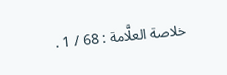خلاصة العلَّامة : 68 / 1 .